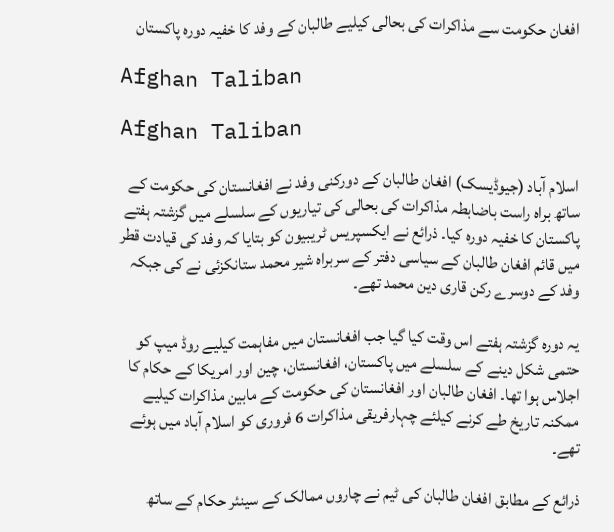افغان حکومت سے مذاکرات کی بحالی کیلیے طالبان کے وفد کا خفیہ دورہ پاکستان

Afghan Taliban

Afghan Taliban

اسلام آباد (جیوڈیسک) افغان طالبان کے دورکنی وفد نے افغانستان کی حکومت کے ساتھ براہ راست باضابطہ مذاکرات کی بحالی کی تیاریوں کے سلسلے میں گزشتہ ہفتے پاکستان کا خفیہ دورہ کیا۔ ذرائع نے ایکسپریس ٹریبیون کو بتایا کہ وفد کی قیادت قطر میں قائم افغان طالبان کے سیاسی دفتر کے سربراہ شیر محمد ستانکزئی نے کی جبکہ وفد کے دوسرے رکن قاری دین محمد تھے۔

یہ دورہ گزشتہ ہفتے اس وقت کیا گیا جب افغانستان میں مفاہمت کیلیے روڈ میپ کو حتمی شکل دینے کے سلسلے میں پاکستان، افغانستان، چین اور امریکا کے حکام کا اجلاس ہوا تھا۔ افغان طالبان اور افغانستان کی حکومت کے مابین مذاکرات کیلیے ممکنہ تاریخ طے کرنے کیلئے چہارفریقی مذاکرات 6 فروری کو اسلام آباد میں ہوئے تھے۔

ذرائع کے مطابق افغان طالبان کی ٹیم نے چاروں ممالک کے سینئر حکام کے ساتھ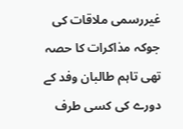غیررسمی ملاقات کی جوکہ مذاکرات کا حصہ تھی تاہم طالبان وفد کے دورے کی کسی طرف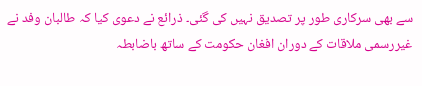سے بھی سرکاری طور پر تصدیق نہیں کی گئی۔ ذرائع نے دعوی کیا کہ طالبان وفد نے غیررسمی ملاقات کے دوران افغان حکومت کے ساتھ باضابطہ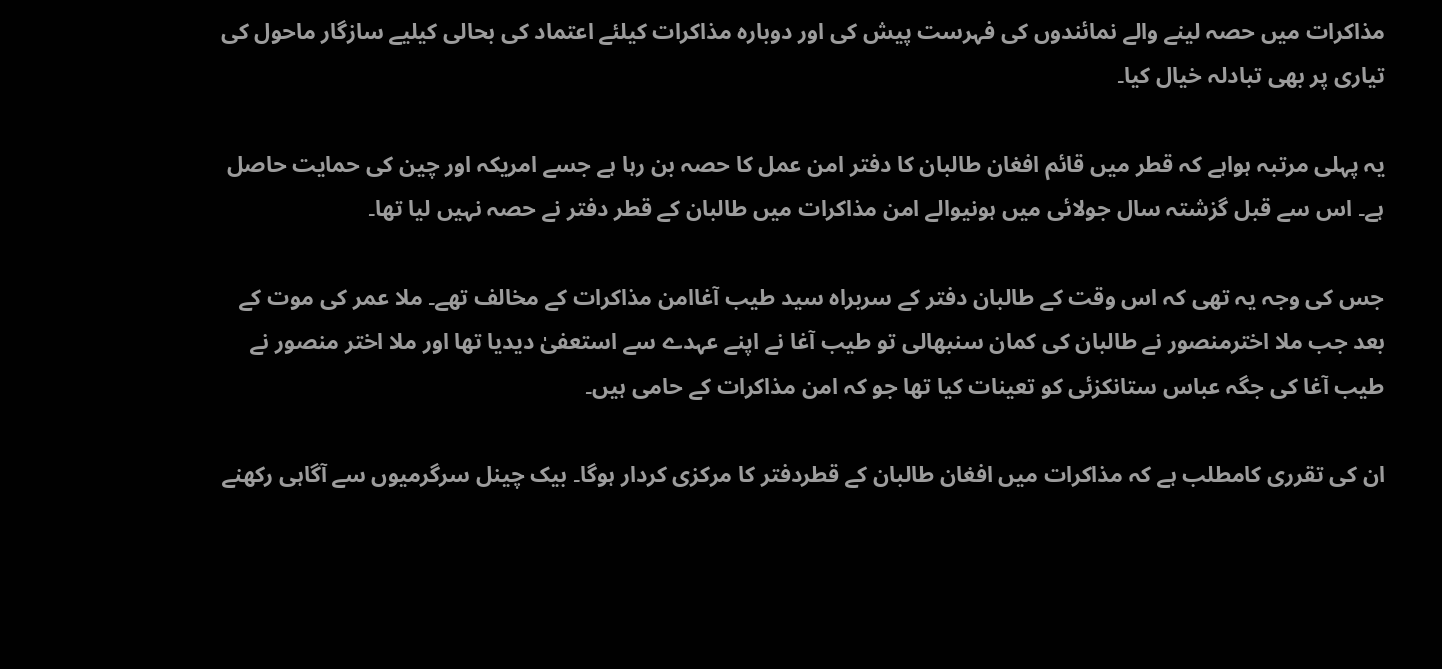مذاکرات میں حصہ لینے والے نمائندوں کی فہرست پیش کی اور دوبارہ مذاکرات کیلئے اعتماد کی بحالی کیلیے سازگار ماحول کی تیاری پر بھی تبادلہ خیال کیا۔

یہ پہلی مرتبہ ہواہے کہ قطر میں قائم افغان طالبان کا دفتر امن عمل کا حصہ بن رہا ہے جسے امریکہ اور چین کی حمایت حاصل ہے۔ اس سے قبل گزشتہ سال جولائی میں ہونیوالے امن مذاکرات میں طالبان کے قطر دفتر نے حصہ نہیں لیا تھا۔

جس کی وجہ یہ تھی کہ اس وقت کے طالبان دفتر کے سربراہ سید طیب آغاامن مذاکرات کے مخالف تھے۔ ملا عمر کی موت کے بعد جب ملا اخترمنصور نے طالبان کی کمان سنبھالی تو طیب آغا نے اپنے عہدے سے استعفیٰ دیدیا تھا اور ملا اختر منصور نے طیب آغا کی جگہ عباس ستانکزئی کو تعینات کیا تھا جو کہ امن مذاکرات کے حامی ہیں۔

ان کی تقرری کامطلب ہے کہ مذاکرات میں افغان طالبان کے قطردفتر کا مرکزی کردار ہوگا۔ بیک چینل سرگرمیوں سے آگاہی رکھنے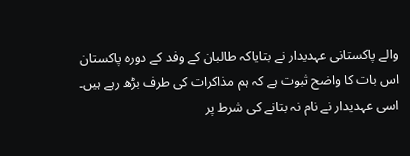والے پاکستانی عہدیدار نے بتایاکہ طالبان کے وفد کے دورہ پاکستان اس بات کا واضح ثبوت ہے کہ ہم مذاکرات کی طرف بڑھ رہے ہیں۔ اسی عہدیدار نے نام نہ بتانے کی شرط پر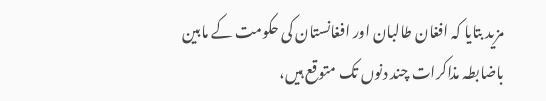مزید بتایا کہ افغان طالبان اور افغانستان کی حکومت کے مابین باضابطہ مذاکرات چند دنوں تک متوقع ہیں،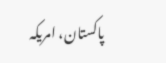پاکستان، امریکہ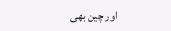اور چین بھی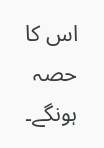اس کا حصہ ہونگے۔